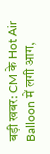बड़ी खबर: CM के Hot Air Balloon में लगी आग,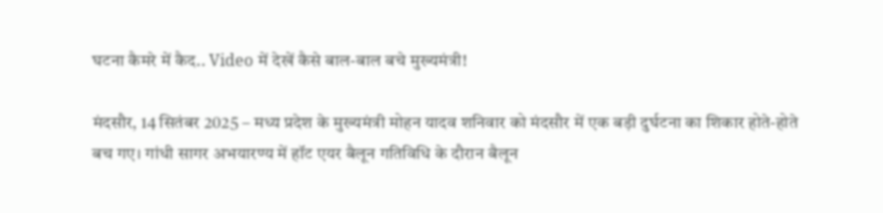घटना कैमरे में कैद.. Video में देखें कैसे बाल-बाल बचे मुख्यमंत्री!

मंदसौर, 14 सितंबर 2025 – मध्य प्रदेश के मुख्यमंत्री मोहन यादव शनिवार को मंदसौर में एक बड़ी दुर्घटना का शिकार होते-होते बच गए। गांधी सागर अभयारण्य में हॉट एयर बैलून गतिविधि के दौरान बैलून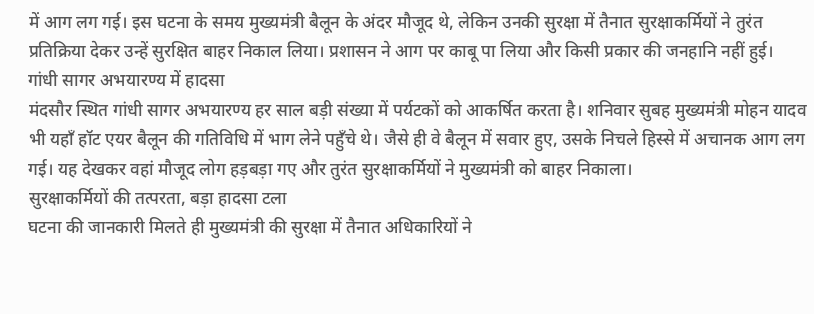में आग लग गई। इस घटना के समय मुख्यमंत्री बैलून के अंदर मौजूद थे, लेकिन उनकी सुरक्षा में तैनात सुरक्षाकर्मियों ने तुरंत प्रतिक्रिया देकर उन्हें सुरक्षित बाहर निकाल लिया। प्रशासन ने आग पर काबू पा लिया और किसी प्रकार की जनहानि नहीं हुई।
गांधी सागर अभयारण्य में हादसा
मंदसौर स्थित गांधी सागर अभयारण्य हर साल बड़ी संख्या में पर्यटकों को आकर्षित करता है। शनिवार सुबह मुख्यमंत्री मोहन यादव भी यहाँ हॉट एयर बैलून की गतिविधि में भाग लेने पहुँचे थे। जैसे ही वे बैलून में सवार हुए, उसके निचले हिस्से में अचानक आग लग गई। यह देखकर वहां मौजूद लोग हड़बड़ा गए और तुरंत सुरक्षाकर्मियों ने मुख्यमंत्री को बाहर निकाला।
सुरक्षाकर्मियों की तत्परता, बड़ा हादसा टला
घटना की जानकारी मिलते ही मुख्यमंत्री की सुरक्षा में तैनात अधिकारियों ने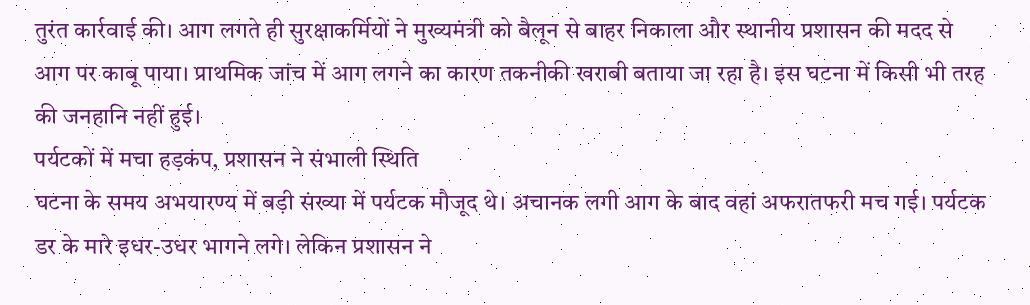तुरंत कार्रवाई की। आग लगते ही सुरक्षाकर्मियों ने मुख्यमंत्री को बैलून से बाहर निकाला और स्थानीय प्रशासन की मदद से आग पर काबू पाया। प्राथमिक जांच में आग लगने का कारण तकनीकी खराबी बताया जा रहा है। इस घटना में किसी भी तरह की जनहानि नहीं हुई।
पर्यटकों में मचा हड़कंप, प्रशासन ने संभाली स्थिति
घटना के समय अभयारण्य में बड़ी संख्या में पर्यटक मौजूद थे। अचानक लगी आग के बाद वहां अफरातफरी मच गई। पर्यटक डर के मारे इधर-उधर भागने लगे। लेकिन प्रशासन ने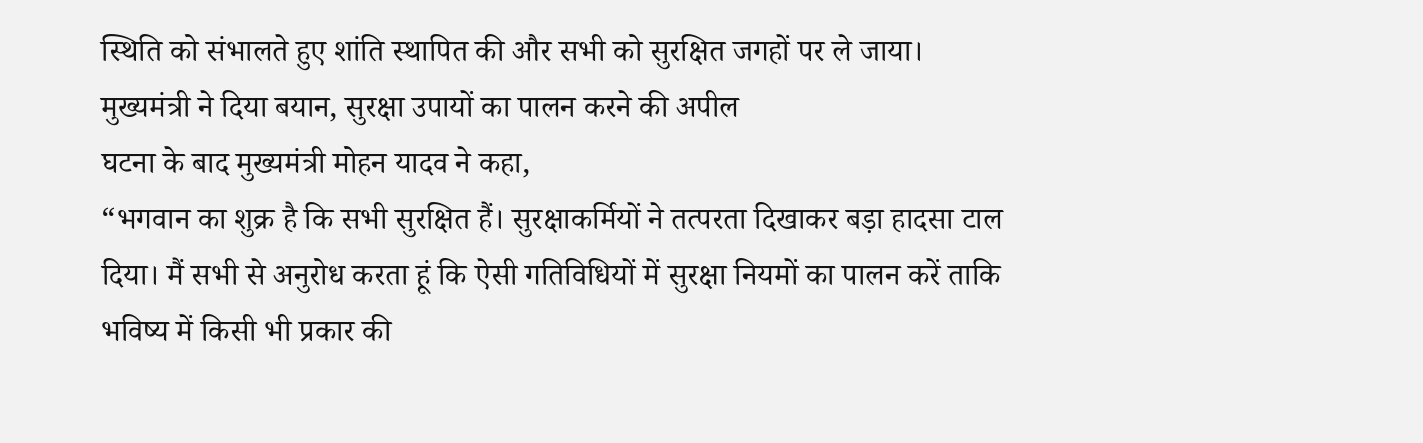स्थिति को संभालते हुए शांति स्थापित की और सभी को सुरक्षित जगहों पर ले जाया।
मुख्यमंत्री ने दिया बयान, सुरक्षा उपायों का पालन करने की अपील
घटना के बाद मुख्यमंत्री मोहन यादव ने कहा,
“भगवान का शुक्र है कि सभी सुरक्षित हैं। सुरक्षाकर्मियों ने तत्परता दिखाकर बड़ा हादसा टाल दिया। मैं सभी से अनुरोध करता हूं कि ऐसी गतिविधियों में सुरक्षा नियमों का पालन करें ताकि भविष्य में किसी भी प्रकार की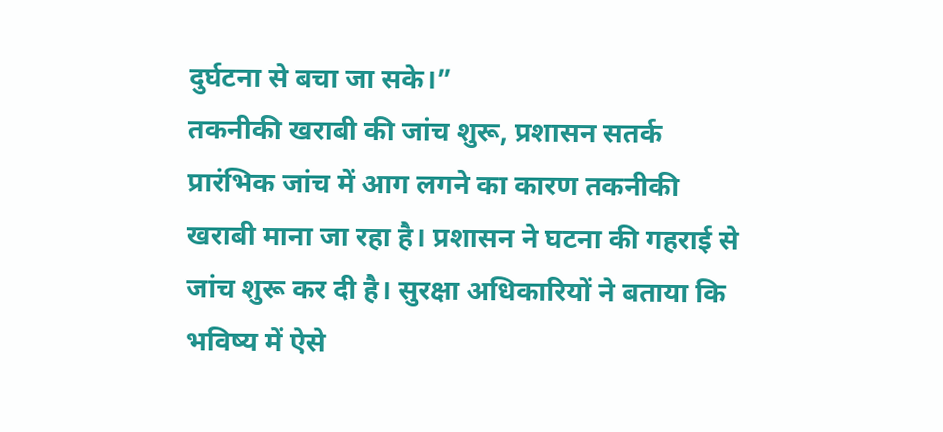दुर्घटना से बचा जा सके।”
तकनीकी खराबी की जांच शुरू, प्रशासन सतर्क
प्रारंभिक जांच में आग लगने का कारण तकनीकी खराबी माना जा रहा है। प्रशासन ने घटना की गहराई से जांच शुरू कर दी है। सुरक्षा अधिकारियों ने बताया कि भविष्य में ऐसे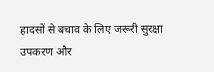हादसों से बचाव के लिए जरूरी सुरक्षा उपकरण और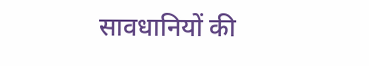सावधानियों की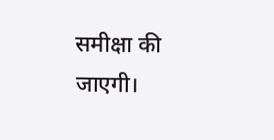समीक्षा की जाएगी।